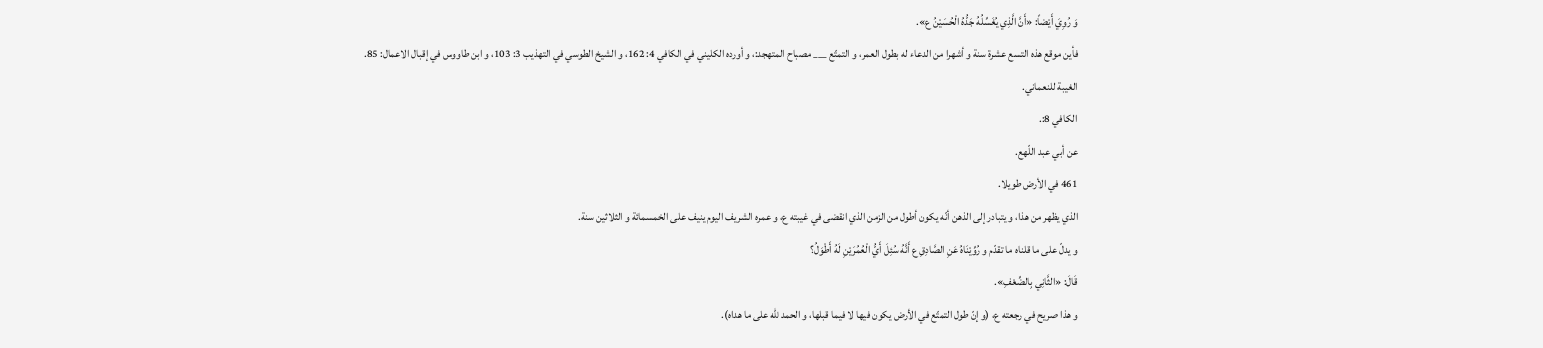وَ رُوِيَ أَيْضاً: «أَنَّ الَّذِي يُغَسِّلُهُ جَدُّهُ الْحُسَيْنُ ع».
فأين موقع هذه التسع عشرة سنة و أشهرا من الدعاء له بطول العمر، و التمتّع ___ مصباح المتهجد:، و أورده الكليني في الكافي 4: 162، و الشيخ الطوسي في التهذيب 3: 103، و ابن طاووس في إقبال الاعمال: 85.
الغيبة للنعماني.
الكافي 8:.
عن أبي عبد اللّهع.
461 في الأرض طويلا.
الذي يظهر من هذا، و يتبادر إلى الذهن أنّه يكون أطول من الزمن الذي انقضى في غيبته ع، و عمره الشريف اليوم ينيف على الخمسمائة و الثلاثين سنة.
و يدلّ على ما قلناه ما تقدّم و رُوِّيْنَاهُ عَنِ الصَّادِقِ ع أَنَّهُ سُئِلَ أَيُّ الْعُمُرَيْنِ لَهُ أَطْوَلُ؟
قَالَ: «الثَّانِي بِالضِّعْفِ».
و هذا صريح في رجعته ع، (و إنّ طول التمتّع في الأرض يكون فيها لا فيما قبلها، و الحمد للّه على ما هداه).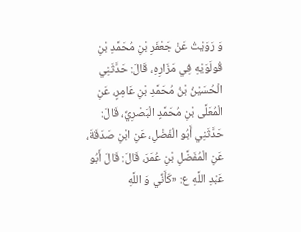وَ رَوَيْتُ عَنْ جَعْفَرِ بْنِ مُحَمَّدِ بْنِ قُولَوَيْهِ فِي مَزَارِهِ، قَالَ: حَدَّثَنِي الْحُسَيْنُ بْنُ مُحَمَّدِ بْنِ عَامِرٍ، عَنِ الْمُعَلَّى بْنِ مُحَمَّدٍ الْبَصْرِيِّ، قَالَ: حَدَّثَنِي أَبُو الْفَضْلِ، عَنِ ابْنِ صَدَقَةَ، عَنِ الْمُفَضَّلِ بْنِ عُمَرَ، قَالَ: قَالَ أَبُو عَبْدِ اللَّهِ ع: «كَأَنِّي وَ اللَّهِ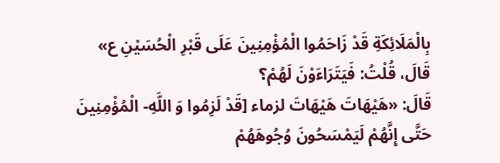بِالْمَلَائِكَةِ قَدْ زَاحَمُوا الْمُؤْمِنِينَ عَلَى قَبْرِ الْحُسَيْنِ ع» قَالَ، قُلْتُ: فَيَتَرَاءَوْنَ لَهُمْ؟
قَالَ: «هَيْهَاتَ هَيْهَاتَ لزماء [قَدْ لَزِمُوا وَ اللَّهِ- الْمُؤْمِنِينَ حَتَّى إِنَّهُمْ لَيَمْسَحُونَ وُجُوهَهُمْ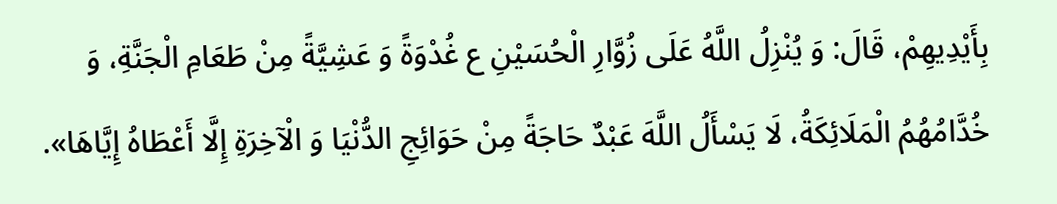بِأَيْدِيهِمْ، قَالَ: وَ يُنْزِلُ اللَّهُ عَلَى زُوَّارِ الْحُسَيْنِ ع غُدْوَةً وَ عَشِيَّةً مِنْ طَعَامِ الْجَنَّةِ، وَ خُدَّامُهُمُ الْمَلَائِكَةُ، لَا يَسْأَلُ اللَّهَ عَبْدٌ حَاجَةً مِنْ حَوَائِجِ الدُّنْيَا وَ الْآخِرَةِ إِلَّا أَعْطَاهُ إِيَّاهَا».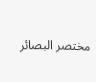مختصر البصائر